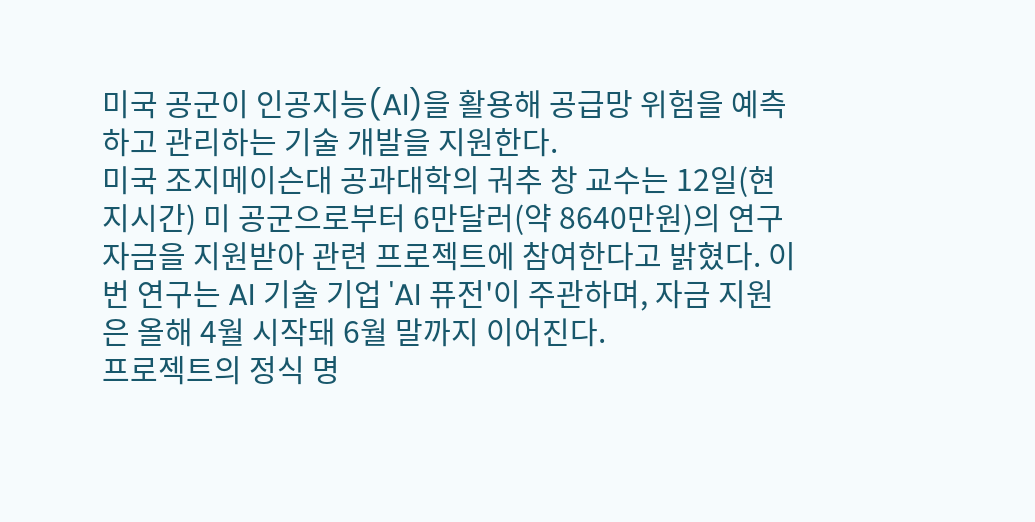미국 공군이 인공지능(AI)을 활용해 공급망 위험을 예측하고 관리하는 기술 개발을 지원한다.
미국 조지메이슨대 공과대학의 궈추 창 교수는 12일(현지시간) 미 공군으로부터 6만달러(약 8640만원)의 연구 자금을 지원받아 관련 프로젝트에 참여한다고 밝혔다. 이번 연구는 AI 기술 기업 'AI 퓨전'이 주관하며, 자금 지원은 올해 4월 시작돼 6월 말까지 이어진다.
프로젝트의 정식 명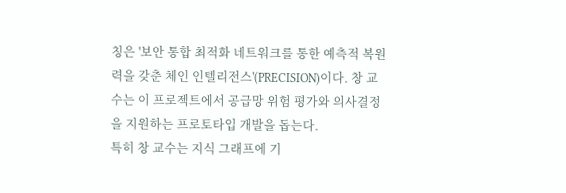칭은 '보안 통합 최적화 네트워크를 통한 예측적 복원력을 갖춘 체인 인텔리전스'(PRECISION)이다. 창 교수는 이 프로젝트에서 공급망 위험 평가와 의사결정을 지원하는 프로토타입 개발을 돕는다.
특히 창 교수는 지식 그래프에 기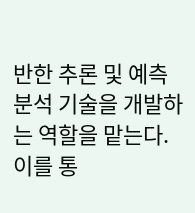반한 추론 및 예측 분석 기술을 개발하는 역할을 맡는다. 이를 통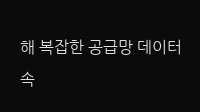해 복잡한 공급망 데이터 속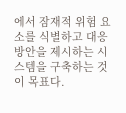에서 잠재적 위험 요소를 식별하고 대응 방안을 제시하는 시스템을 구축하는 것이 목표다.